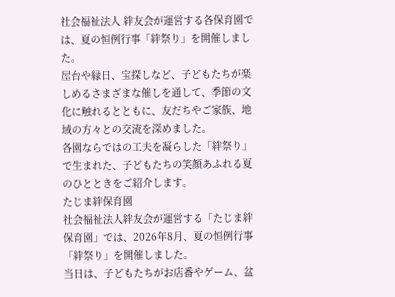社会福祉法人 絆友会が運営する各保育園では、夏の恒例行事「絆祭り」を開催しました。
屋台や縁日、宝探しなど、子どもたちが楽しめるさまざまな催しを通して、季節の文化に触れるとともに、友だちやご家族、地域の方々との交流を深めました。
各園ならではの工夫を凝らした「絆祭り」で生まれた、子どもたちの笑顔あふれる夏のひとときをご紹介します。
たじま絆保育園
社会福祉法人絆友会が運営する「たじま絆保育園」では、2026年8月、夏の恒例行事「絆祭り」を開催しました。
当日は、子どもたちがお店番やゲーム、盆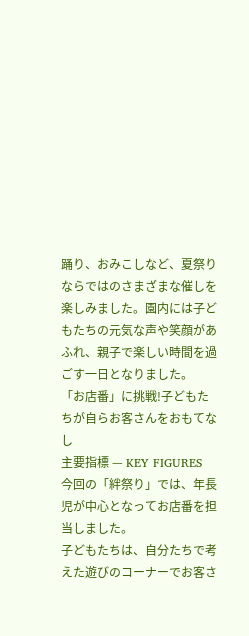踊り、おみこしなど、夏祭りならではのさまざまな催しを楽しみました。園内には子どもたちの元気な声や笑顔があふれ、親子で楽しい時間を過ごす一日となりました。
「お店番」に挑戦!子どもたちが自らお客さんをおもてなし
主要指標 — KEY FIGURES
今回の「絆祭り」では、年長児が中心となってお店番を担当しました。
子どもたちは、自分たちで考えた遊びのコーナーでお客さ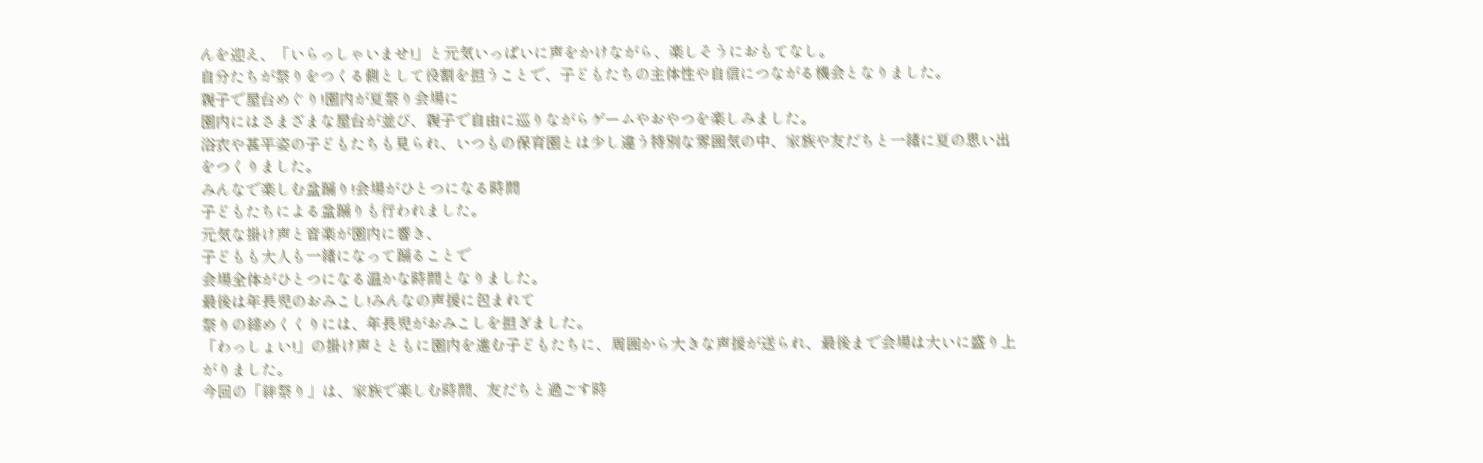んを迎え、「いらっしゃいませ!」と元気いっぱいに声をかけながら、楽しそうにおもてなし。
自分たちが祭りをつくる側として役割を担うことで、子どもたちの主体性や自信につながる機会となりました。
親子で屋台めぐり!園内が夏祭り会場に
園内にはさまざまな屋台が並び、親子で自由に巡りながらゲームやおやつを楽しみました。
浴衣や甚平姿の子どもたちも見られ、いつもの保育園とは少し違う特別な雰囲気の中、家族や友だちと一緒に夏の思い出をつくりました。
みんなで楽しむ盆踊り!会場がひとつになる時間
子どもたちによる盆踊りも行われました。
元気な掛け声と音楽が園内に響き、
子どもも大人も一緒になって踊ることで
会場全体がひとつになる温かな時間となりました。
最後は年長児のおみこし!みんなの声援に包まれて
祭りの締めくくりには、年長児がおみこしを担ぎました。
「わっしょい!」の掛け声とともに園内を進む子どもたちに、周囲から大きな声援が送られ、最後まで会場は大いに盛り上がりました。
今回の「絆祭り」は、家族で楽しむ時間、友だちと過ごす時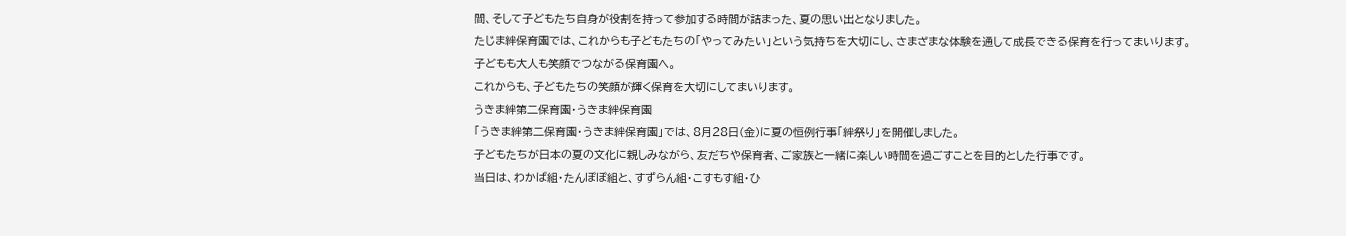間、そして子どもたち自身が役割を持って参加する時間が詰まった、夏の思い出となりました。
たじま絆保育園では、これからも子どもたちの「やってみたい」という気持ちを大切にし、さまざまな体験を通して成長できる保育を行ってまいります。
子どもも大人も笑顔でつながる保育園へ。
これからも、子どもたちの笑顔が輝く保育を大切にしてまいります。
うきま絆第二保育園・うきま絆保育園
「うきま絆第二保育園・うきま絆保育園」では、8月28日(金)に夏の恒例行事「絆祭り」を開催しました。
子どもたちが日本の夏の文化に親しみながら、友だちや保育者、ご家族と一緒に楽しい時間を過ごすことを目的とした行事です。
当日は、わかば組・たんぽぽ組と、すずらん組・こすもす組・ひ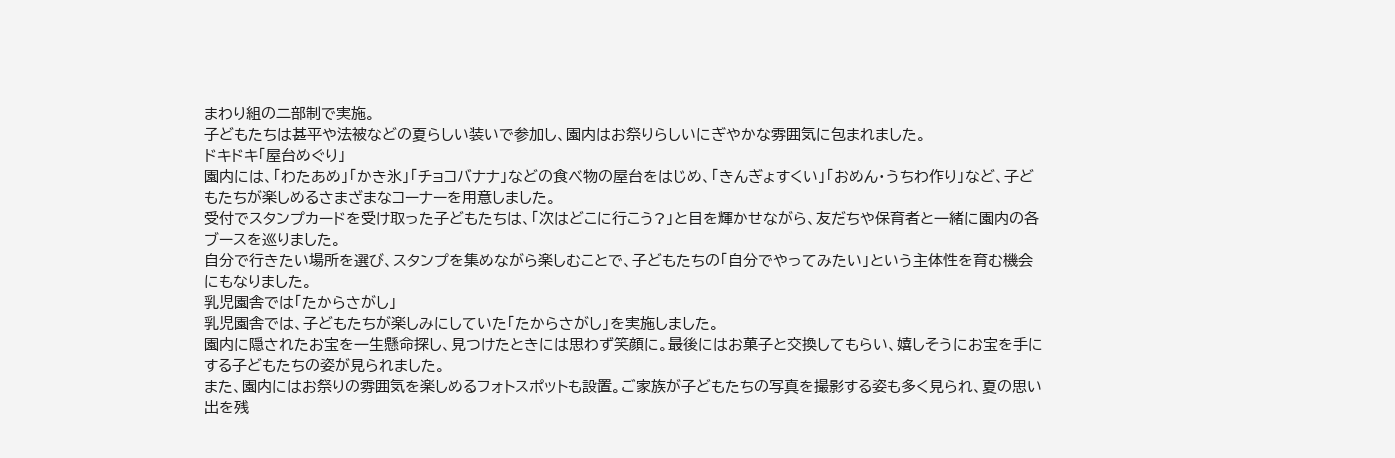まわり組の二部制で実施。
子どもたちは甚平や法被などの夏らしい装いで参加し、園内はお祭りらしいにぎやかな雰囲気に包まれました。
ドキドキ「屋台めぐり」
園内には、「わたあめ」「かき氷」「チョコバナナ」などの食べ物の屋台をはじめ、「きんぎょすくい」「おめん・うちわ作り」など、子どもたちが楽しめるさまざまなコーナーを用意しました。
受付でスタンプカードを受け取った子どもたちは、「次はどこに行こう?」と目を輝かせながら、友だちや保育者と一緒に園内の各ブースを巡りました。
自分で行きたい場所を選び、スタンプを集めながら楽しむことで、子どもたちの「自分でやってみたい」という主体性を育む機会にもなりました。
乳児園舎では「たからさがし」
乳児園舎では、子どもたちが楽しみにしていた「たからさがし」を実施しました。
園内に隠されたお宝を一生懸命探し、見つけたときには思わず笑顔に。最後にはお菓子と交換してもらい、嬉しそうにお宝を手にする子どもたちの姿が見られました。
また、園内にはお祭りの雰囲気を楽しめるフォトスポットも設置。ご家族が子どもたちの写真を撮影する姿も多く見られ、夏の思い出を残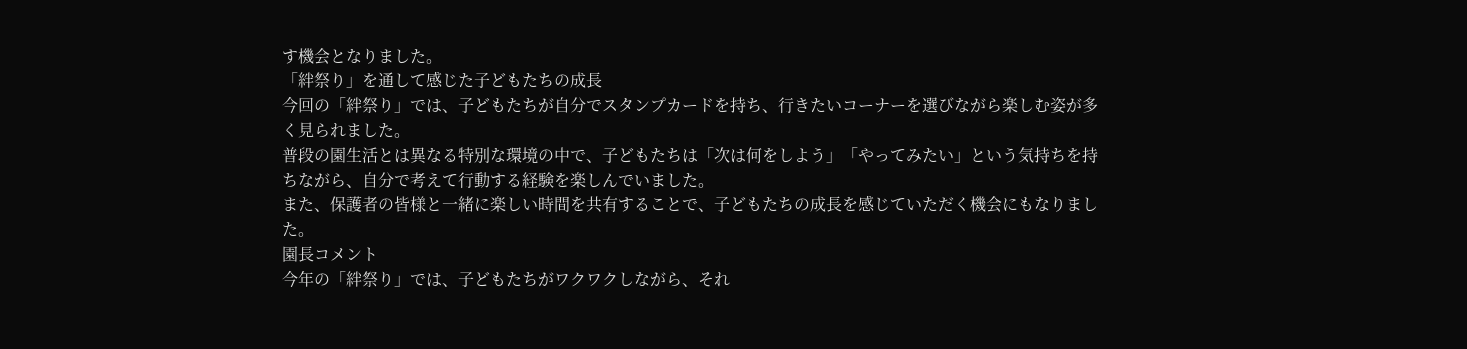す機会となりました。
「絆祭り」を通して感じた子どもたちの成長
今回の「絆祭り」では、子どもたちが自分でスタンプカードを持ち、行きたいコーナーを選びながら楽しむ姿が多く見られました。
普段の園生活とは異なる特別な環境の中で、子どもたちは「次は何をしよう」「やってみたい」という気持ちを持ちながら、自分で考えて行動する経験を楽しんでいました。
また、保護者の皆様と一緒に楽しい時間を共有することで、子どもたちの成長を感じていただく機会にもなりました。
園長コメント
今年の「絆祭り」では、子どもたちがワクワクしながら、それ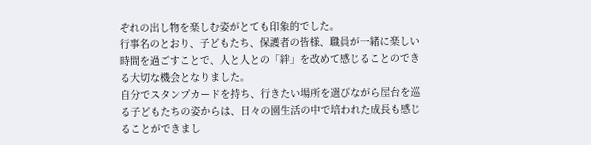ぞれの出し物を楽しむ姿がとても印象的でした。
行事名のとおり、子どもたち、保護者の皆様、職員が一緒に楽しい時間を過ごすことで、人と人との「絆」を改めて感じることのできる大切な機会となりました。
自分でスタンプカードを持ち、行きたい場所を選びながら屋台を巡る子どもたちの姿からは、日々の園生活の中で培われた成長も感じることができまし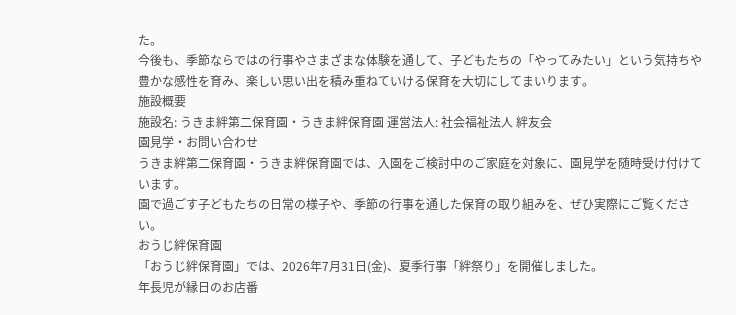た。
今後も、季節ならではの行事やさまざまな体験を通して、子どもたちの「やってみたい」という気持ちや豊かな感性を育み、楽しい思い出を積み重ねていける保育を大切にしてまいります。
施設概要
施設名: うきま絆第二保育園・うきま絆保育園 運営法人: 社会福祉法人 絆友会
園見学・お問い合わせ
うきま絆第二保育園・うきま絆保育園では、入園をご検討中のご家庭を対象に、園見学を随時受け付けています。
園で過ごす子どもたちの日常の様子や、季節の行事を通した保育の取り組みを、ぜひ実際にご覧ください。
おうじ絆保育園
「おうじ絆保育園」では、2026年7月31日(金)、夏季行事「絆祭り」を開催しました。
年長児が縁日のお店番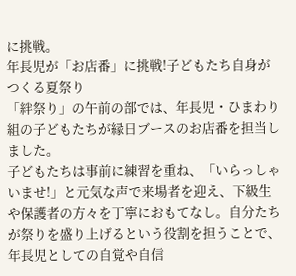に挑戦。
年長児が「お店番」に挑戦!子どもたち自身がつくる夏祭り
「絆祭り」の午前の部では、年長児・ひまわり組の子どもたちが縁日ブースのお店番を担当しました。
子どもたちは事前に練習を重ね、「いらっしゃいませ!」と元気な声で来場者を迎え、下級生や保護者の方々を丁寧におもてなし。自分たちが祭りを盛り上げるという役割を担うことで、年長児としての自覚や自信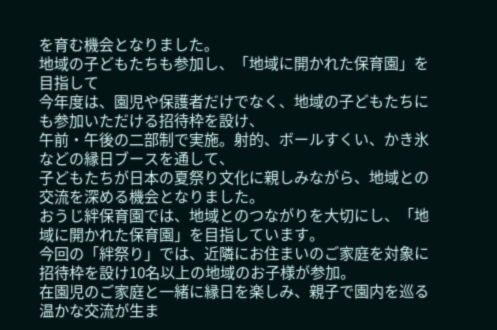を育む機会となりました。
地域の子どもたちも参加し、「地域に開かれた保育園」を目指して
今年度は、園児や保護者だけでなく、地域の子どもたちにも参加いただける招待枠を設け、
午前・午後の二部制で実施。射的、ボールすくい、かき氷などの縁日ブースを通して、
子どもたちが日本の夏祭り文化に親しみながら、地域との交流を深める機会となりました。
おうじ絆保育園では、地域とのつながりを大切にし、「地域に開かれた保育園」を目指しています。
今回の「絆祭り」では、近隣にお住まいのご家庭を対象に招待枠を設け10名以上の地域のお子様が参加。
在園児のご家庭と一緒に縁日を楽しみ、親子で園内を巡る温かな交流が生ま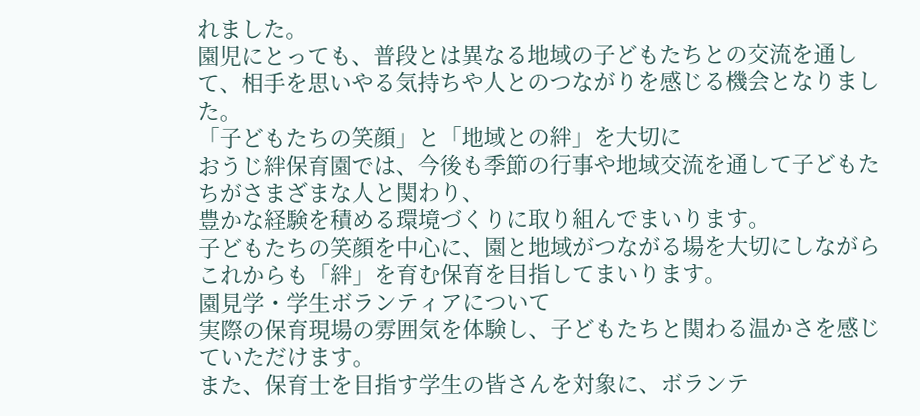れました。
園児にとっても、普段とは異なる地域の子どもたちとの交流を通して、相手を思いやる気持ちや人とのつながりを感じる機会となりました。
「子どもたちの笑顔」と「地域との絆」を大切に
おうじ絆保育園では、今後も季節の行事や地域交流を通して子どもたちがさまざまな人と関わり、
豊かな経験を積める環境づくりに取り組んでまいります。
子どもたちの笑顔を中心に、園と地域がつながる場を大切にしながら
これからも「絆」を育む保育を目指してまいります。
園見学・学生ボランティアについて
実際の保育現場の雰囲気を体験し、子どもたちと関わる温かさを感じていただけます。
また、保育士を目指す学生の皆さんを対象に、ボランテ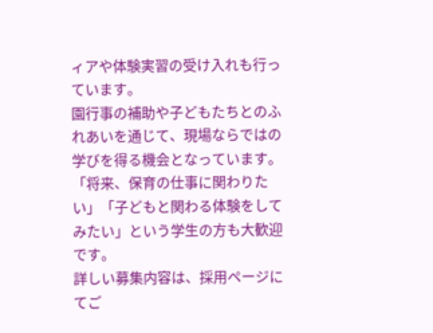ィアや体験実習の受け入れも行っています。
園行事の補助や子どもたちとのふれあいを通じて、現場ならではの学びを得る機会となっています。「将来、保育の仕事に関わりたい」「子どもと関わる体験をしてみたい」という学生の方も大歓迎です。
詳しい募集内容は、採用ページにてご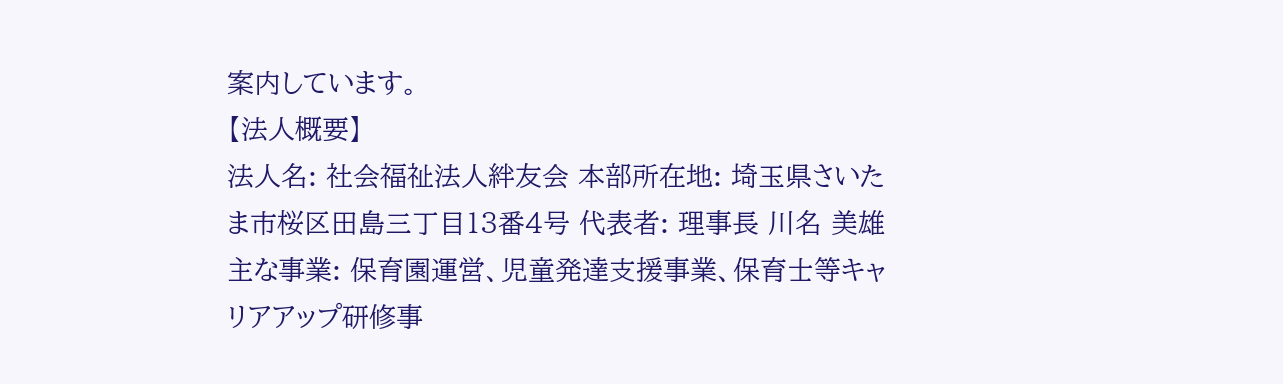案内しています。
【法人概要】
法人名: 社会福祉法人絆友会 本部所在地: 埼玉県さいたま市桜区田島三丁目13番4号 代表者: 理事長 川名 美雄 主な事業: 保育園運営、児童発達支援事業、保育士等キャリアアップ研修事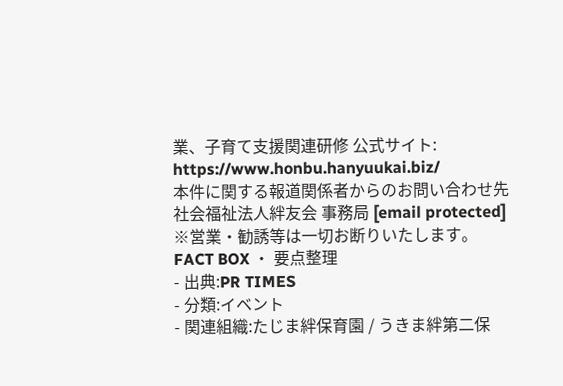業、子育て支援関連研修 公式サイト: https://www.honbu.hanyuukai.biz/
本件に関する報道関係者からのお問い合わせ先
社会福祉法人絆友会 事務局 [email protected] ※営業・勧誘等は一切お断りいたします。
FACT BOX ・ 要点整理
- 出典:PR TIMES
- 分類:イベント
- 関連組織:たじま絆保育園 / うきま絆第二保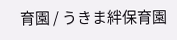育園 / うきま絆保育園